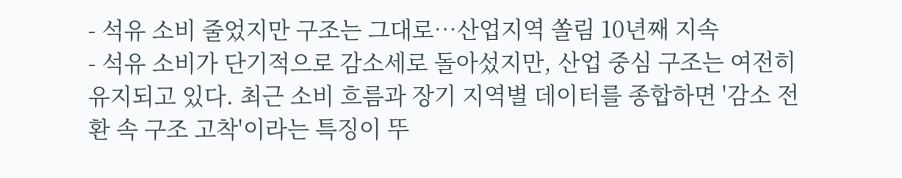- 석유 소비 줄었지만 구조는 그대로…산업지역 쏠림 10년째 지속
- 석유 소비가 단기적으로 감소세로 돌아섰지만, 산업 중심 구조는 여전히 유지되고 있다. 최근 소비 흐름과 장기 지역별 데이터를 종합하면 '감소 전환 속 구조 고착'이라는 특징이 뚜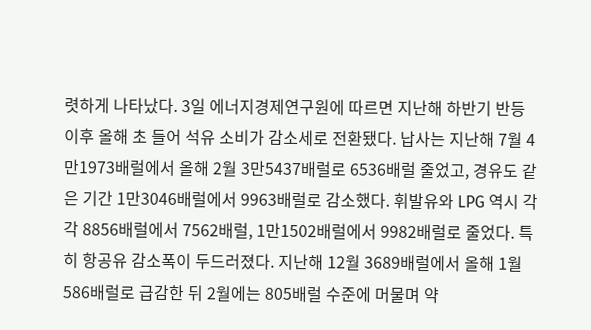렷하게 나타났다. 3일 에너지경제연구원에 따르면 지난해 하반기 반등 이후 올해 초 들어 석유 소비가 감소세로 전환됐다. 납사는 지난해 7월 4만1973배럴에서 올해 2월 3만5437배럴로 6536배럴 줄었고, 경유도 같은 기간 1만3046배럴에서 9963배럴로 감소했다. 휘발유와 LPG 역시 각각 8856배럴에서 7562배럴, 1만1502배럴에서 9982배럴로 줄었다. 특히 항공유 감소폭이 두드러졌다. 지난해 12월 3689배럴에서 올해 1월 586배럴로 급감한 뒤 2월에는 805배럴 수준에 머물며 약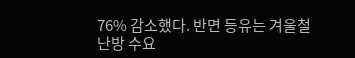76% 감소했다. 반면 등유는 겨울철 난방 수요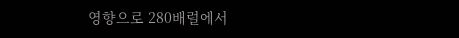영향으로 280배럴에서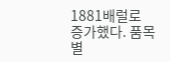1881배럴로 증가했다. 품목별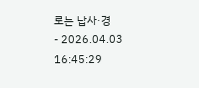로는 납사·경
- 2026.04.03 16:45:29